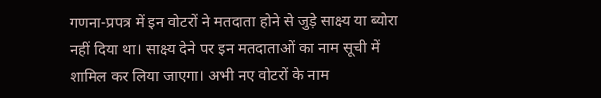गणना-प्रपत्र में इन वोटरों ने मतदाता होने से जुड़े साक्ष्य या ब्योरा नहीं दिया था। साक्ष्य देने पर इन मतदाताओं का नाम सूची में शामिल कर लिया जाएगा। अभी नए वोटरों के नाम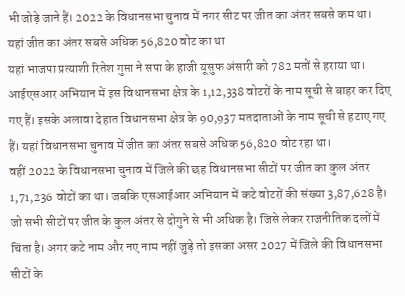भी जोड़े जाने हैं। 2022 के विधानसभा चुनाव में नगर सीट पर जीत का अंतर सबसे कम था।
यहां जीत का अंतर सबसे अधिक 56,820 वोट का था
यहां भाजपा प्रत्याशी रितेश गुप्ता ने सपा के हाजी यूसुफ अंसारी को 782 मतों से हराया था। आईएसआर अभियान में इस विधानसभा क्षेत्र के 1,12,338 वोटरों के नाम सूची से बाहर कर दिए गए हैं। इसके अलावा देहात विधानसभा क्षेत्र के 90,937 मतदाताओं के नाम सूची से हटाए गए हैं। यहां विधानसभा चुनाव में जीत का अंतर सबसे अधिक 56,820 वोट रहा था।
वहीं 2022 के विधानसभा चुनाव में जिले की छह विधानसभा सीटों पर जीत का कुल अंतर 1,71,236 वोटों का था। जबकि एसआईआर अभियान में कटे वोटरों की संख्या 3,87,628 है। जो सभी सीटों पर जीत के कुल अंतर से दोगुने से भी अधिक है। जिसे लेकर राजनीतिक दलों में चिंता है। अगर कटे नाम और नए नाम नहीं जुड़े तो इसका असर 2027 में जिले की विधानसभा सीटों के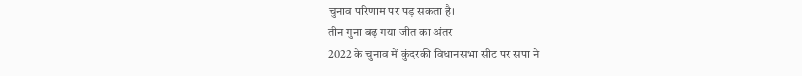चुनाव परिणाम पर पड़ सकता है।
तीन गुना बढ़ गया जीत का अंतर
2022 के चुनाव में कुंदरकी विधानसभा सीट पर सपा ने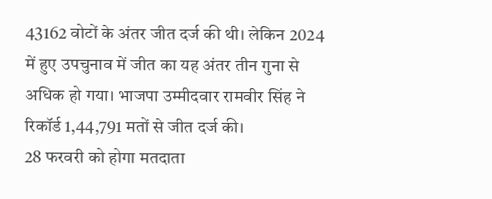43162 वोटों के अंतर जीत दर्ज की थी। लेकिन 2024 में हुए उपचुनाव में जीत का यह अंतर तीन गुना से अधिक हो गया। भाजपा उम्मीदवार रामवीर सिंह ने रिकॉर्ड 1,44,791 मतों से जीत दर्ज की।
28 फरवरी को होगा मतदाता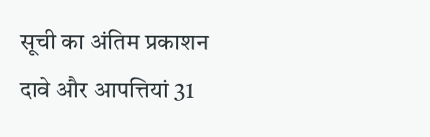सूची का अंतिम प्रकाशन
दावे और आपत्तियां 31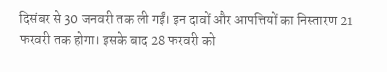दिसंबर से 30 जनवरी तक ली गईं। इन दावों और आपत्तियों का निस्तारण 21 फरवरी तक होगा। इसके बाद 28 फरवरी को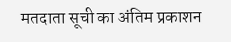मतदाता सूची का अंतिम प्रकाशन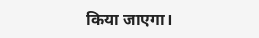किया जाएगा।